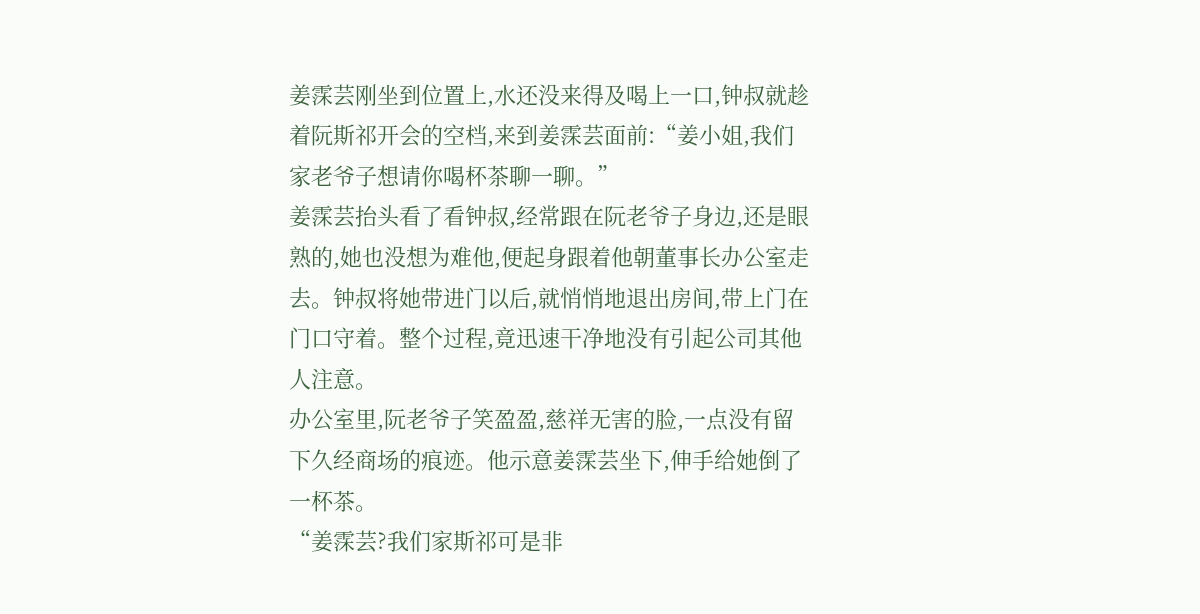姜霂芸刚坐到位置上,水还没来得及喝上一口,钟叔就趁着阮斯祁开会的空档,来到姜霂芸面前:“姜小姐,我们家老爷子想请你喝杯茶聊一聊。”
姜霂芸抬头看了看钟叔,经常跟在阮老爷子身边,还是眼熟的,她也没想为难他,便起身跟着他朝董事长办公室走去。钟叔将她带进门以后,就悄悄地退出房间,带上门在门口守着。整个过程,竟迅速干净地没有引起公司其他人注意。
办公室里,阮老爷子笑盈盈,慈祥无害的脸,一点没有留下久经商场的痕迹。他示意姜霂芸坐下,伸手给她倒了一杯茶。
“姜霂芸?我们家斯祁可是非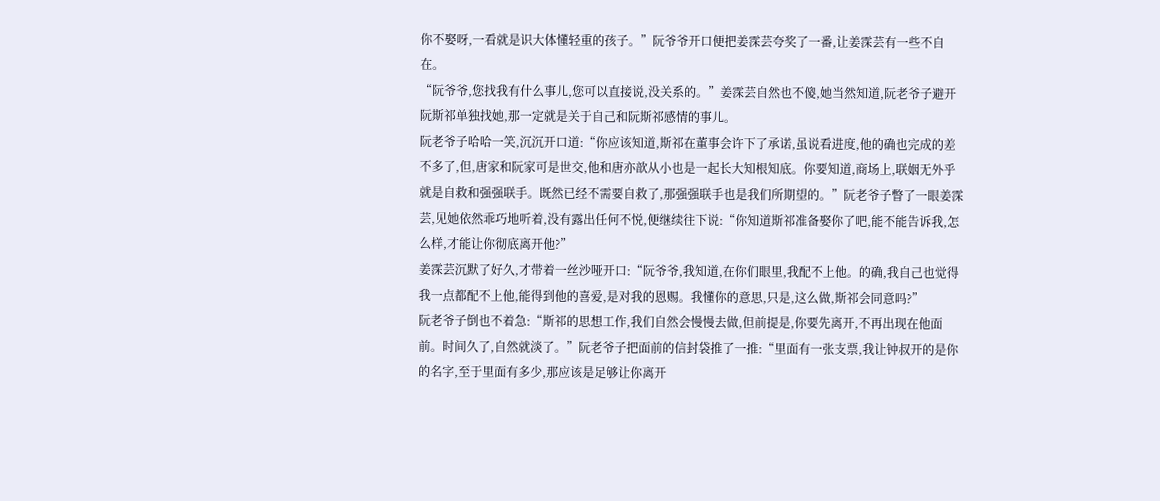你不娶呀,一看就是识大体懂轻重的孩子。”阮爷爷开口便把姜霂芸夸奖了一番,让姜霂芸有一些不自在。
“阮爷爷,您找我有什么事儿,您可以直接说,没关系的。”姜霂芸自然也不傻,她当然知道,阮老爷子避开阮斯祁单独找她,那一定就是关于自己和阮斯祁感情的事儿。
阮老爷子哈哈一笑,沉沉开口道:“你应该知道,斯祁在董事会许下了承诺,虽说看进度,他的确也完成的差不多了,但,唐家和阮家可是世交,他和唐亦歆从小也是一起长大知根知底。你要知道,商场上,联姻无外乎就是自救和强强联手。既然已经不需要自救了,那强强联手也是我们所期望的。”阮老爷子瞥了一眼姜霂芸,见她依然乖巧地听着,没有露出任何不悦,便继续往下说:“你知道斯祁准备娶你了吧,能不能告诉我,怎么样,才能让你彻底离开他?”
姜霂芸沉默了好久,才带着一丝沙哑开口:“阮爷爷,我知道,在你们眼里,我配不上他。的确,我自己也觉得我一点都配不上他,能得到他的喜爱,是对我的恩赐。我懂你的意思,只是,这么做,斯祁会同意吗?”
阮老爷子倒也不着急:“斯祁的思想工作,我们自然会慢慢去做,但前提是,你要先离开,不再出现在他面前。时间久了,自然就淡了。”阮老爷子把面前的信封袋推了一推:“里面有一张支票,我让钟叔开的是你的名字,至于里面有多少,那应该是足够让你离开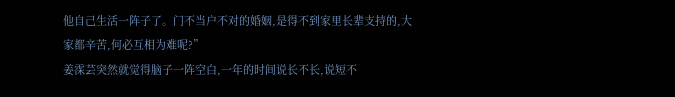他自己生活一阵子了。门不当户不对的婚姻,是得不到家里长辈支持的,大家都辛苦,何必互相为难呢?”
姜霂芸突然就觉得脑子一阵空白,一年的时间说长不长,说短不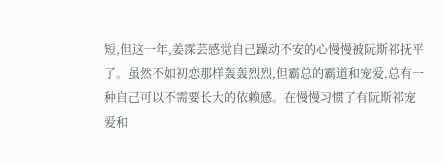短,但这一年,姜霂芸感觉自己躁动不安的心慢慢被阮斯祁抚平了。虽然不如初恋那样轰轰烈烈,但霸总的霸道和宠爱,总有一种自己可以不需要长大的依赖感。在慢慢习惯了有阮斯祁宠爱和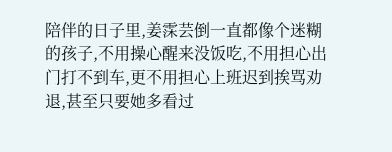陪伴的日子里,姜霂芸倒一直都像个迷糊的孩子,不用操心醒来没饭吃,不用担心出门打不到车,更不用担心上班迟到挨骂劝退,甚至只要她多看过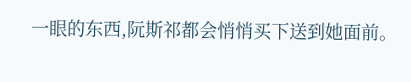一眼的东西,阮斯祁都会悄悄买下送到她面前。